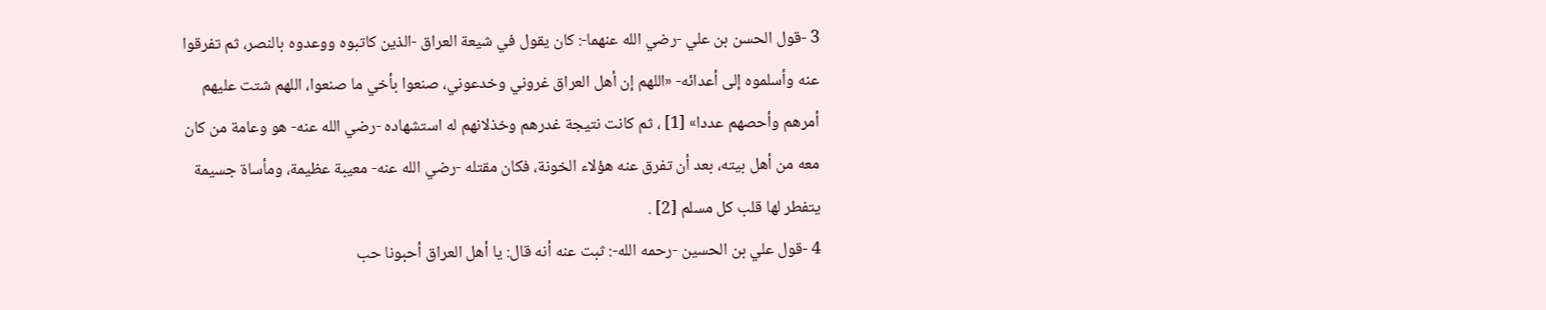3 -قول الحسن بن علي -رضي الله عنهما-: كان يقول في شيعة العراق -الذين كاتبوه ووعدوه بالنصر، ثم تفرقوا عنه وأسلموه إلى أعدائه- «اللهم إن أهل العراق غروني وخدعوني، صنعوا بأخي ما صنعوا، اللهم شتت عليهم أمرهم وأحصهم عددا» [1] ، ثم كانت نتيجة غدرهم وخذلانهم له استشهاده -رضي الله عنه- هو وعامة من كان معه من أهل بيته، بعد أن تفرق عنه هؤلاء الخونة، فكان مقتله -رضي الله عنه- معيبة عظيمة، ومأساة جسيمة يتفطر لها قلب كل مسلم [2] .
4 -قول علي بن الحسين -رحمه الله-: ثبت عنه أنه قال: يا أهل العراق أحبونا حب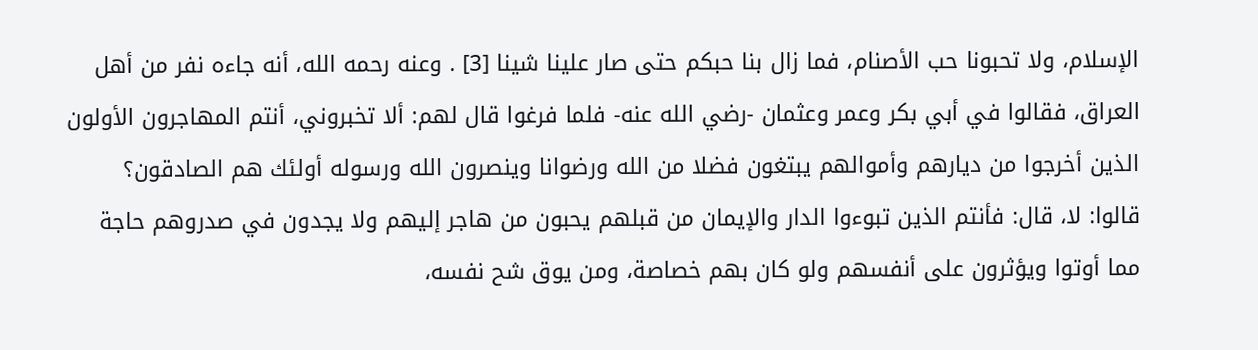الإسلام، ولا تحبونا حب الأصنام، فما زال بنا حبكم حتى صار علينا شينا [3] . وعنه رحمه الله، أنه جاءه نفر من أهل العراق، فقالوا في أبي بكر وعمر وعثمان -رضي الله عنه- فلما فرغوا قال لهم: ألا تخبروني، أنتم المهاجرون الأولون الذين أخرجوا من ديارهم وأموالهم يبتغون فضلا من الله ورضوانا وينصرون الله ورسوله أولئك هم الصادقون؟ قالوا: لا، قال: فأنتم الذين تبوءوا الدار والإيمان من قبلهم يحبون من هاجر إليهم ولا يجدون في صدروهم حاجة مما أوتوا ويؤثرون على أنفسهم ولو كان بهم خصاصة، ومن يوق شح نفسه،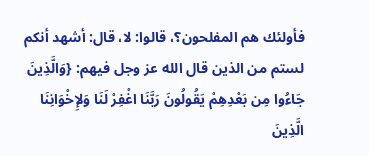فأولئك هم المفلحون؟، قالوا: لا، قال: أشهد أنكم لستم من الذين قال الله عز وجل فيهم: {وَالَّذِينَ جَاءُوا مِن بَعْدِهِمْ يَقُولُونَ رَبَّنَا اغْفِرْ لَنَا وَلإِخْوَانِنَا الَّذِينَ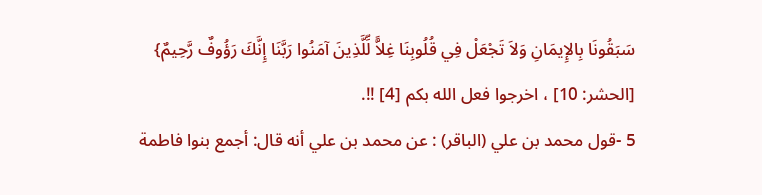سَبَقُونَا بِالإِيمَانِ وَلاَ تَجْعَلْ فِي قُلُوبِنَا غِلاًّ لِّلَّذِينَ آمَنُوا رَبَّنَا إِنَّكَ رَؤُوفٌ رَّحِيمٌ} [الحشر: 10] ، اخرجوا فعل الله بكم [4] !!.
5 -قول محمد بن علي (الباقر) : عن محمد بن علي أنه قال: أجمع بنوا فاطمة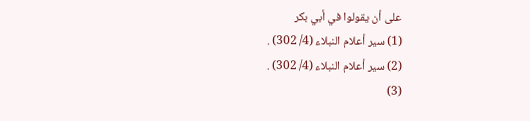على أن يقولوا في أبي بكر
(1) سير أعلام النبلاء (4/ 302) .
(2) سير أعلام النبلاء (4/ 302) .
(3)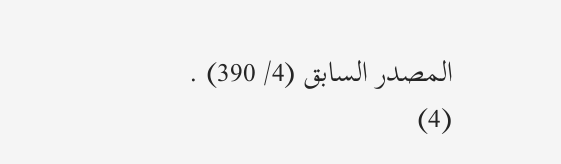المصدر السابق (4/ 390) .
(4)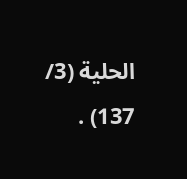الحلية (3/ 137) .